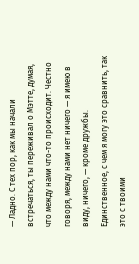— Ладно. С тех пор, как мы начали встречаться, ты переживал о Мэтте, думая, что между нами что-то происходит. Честно говоря, между нами нет ничего — я имею в виду, ничего, — кроме дружбы. Единственное, с чем я могу это сравнить, так это с твоими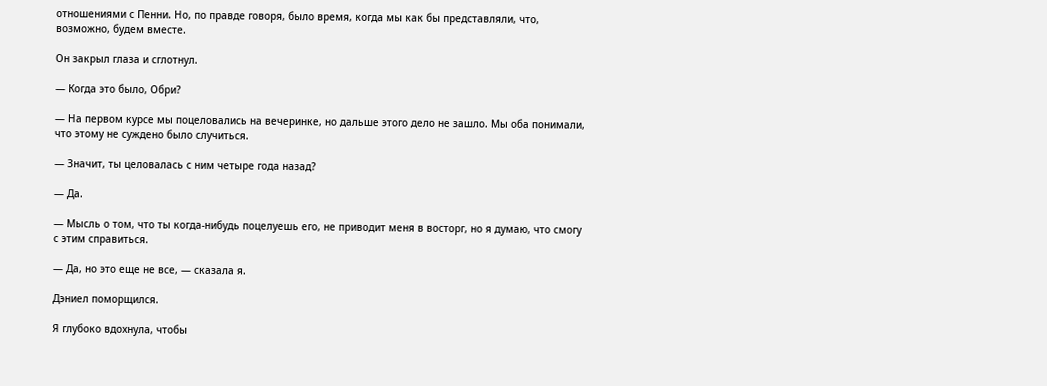отношениями с Пенни. Но, по правде говоря, было время, когда мы как бы представляли, что, возможно, будем вместе.

Он закрыл глаза и сглотнул.

— Когда это было, Обри?

— На первом курсе мы поцеловались на вечеринке, но дальше этого дело не зашло. Мы оба понимали, что этому не суждено было случиться.

— Значит, ты целовалась с ним четыре года назад?

— Да.

— Мысль о том, что ты когда-нибудь поцелуешь его, не приводит меня в восторг, но я думаю, что смогу с этим справиться.

— Да, но это еще не все, — сказала я.

Дэниел поморщился.

Я глубоко вдохнула, чтобы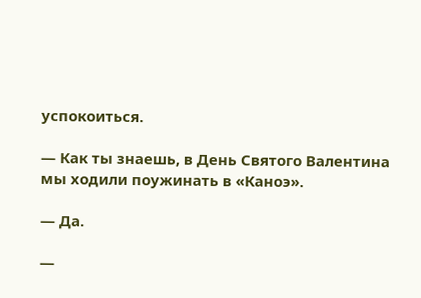успокоиться.

— Как ты знаешь, в День Святого Валентина мы ходили поужинать в «Каноэ».

— Да.

—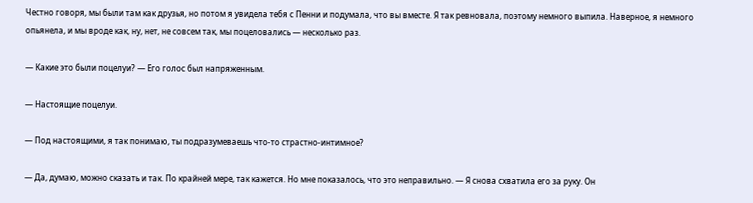Честно говоря, мы были там как друзья, но потом я увидела тебя с Пенни и подумала, что вы вместе. Я так ревновала, поэтому немного выпила. Наверное, я немного опьянела, и мы вроде как, ну, нет, не совсем так, мы поцеловались — несколько раз.

— Какие это были поцелуи? — Его голос был напряженным.

— Настоящие поцелуи.

— Под настоящими, я так понимаю, ты подразумеваешь что-то страстно-интимное?

— Да, думаю, можно сказать и так. По крайней мере, так кажется. Но мне показалось, что это неправильно. — Я снова схватила его за руку. Он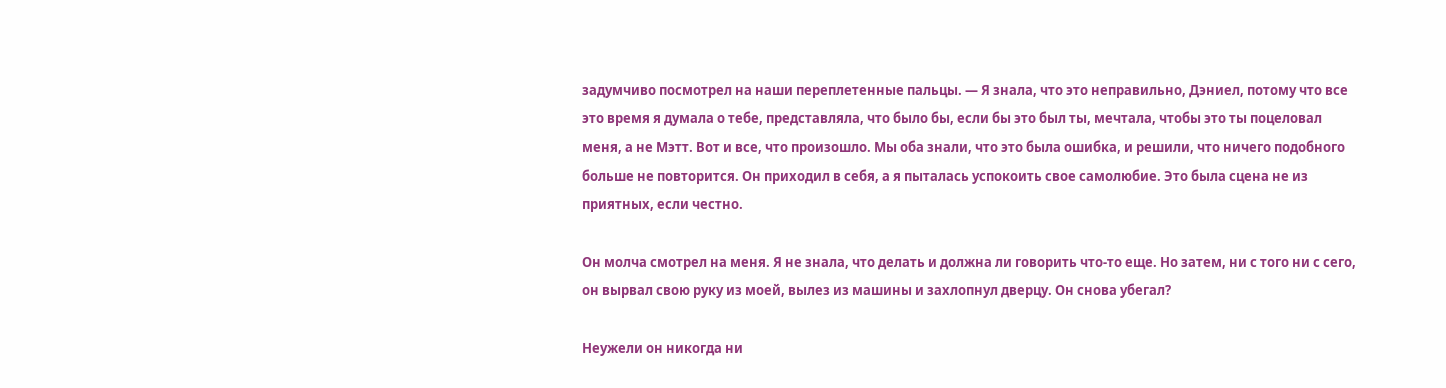задумчиво посмотрел на наши переплетенные пальцы. — Я знала, что это неправильно, Дэниел, потому что все это время я думала о тебе, представляла, что было бы, если бы это был ты, мечтала, чтобы это ты поцеловал меня, а не Мэтт. Вот и все, что произошло. Мы оба знали, что это была ошибка, и решили, что ничего подобного больше не повторится. Он приходил в себя, а я пыталась успокоить свое самолюбие. Это была сцена не из приятных, если честно.

Он молча смотрел на меня. Я не знала, что делать и должна ли говорить что-то еще. Но затем, ни с того ни с сего, он вырвал свою руку из моей, вылез из машины и захлопнул дверцу. Он снова убегал?

Неужели он никогда ни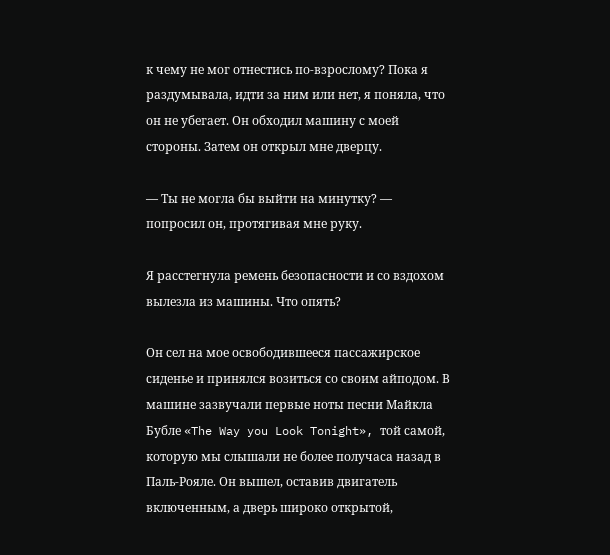к чему не мог отнестись по-взрослому? Пока я раздумывала, идти за ним или нет, я поняла, что он не убегает. Он обходил машину с моей стороны. Затем он открыл мне дверцу.

— Ты не могла бы выйти на минутку? — попросил он, протягивая мне руку.

Я расстегнула ремень безопасности и со вздохом вылезла из машины. Что опять?

Он сел на мое освободившееся пассажирское сиденье и принялся возиться со своим айподом. В машине зазвучали первые ноты песни Майкла Бубле «The Way you Look Tonight», той самой, которую мы слышали не более получаса назад в Паль-Рояле. Он вышел, оставив двигатель включенным, а дверь широко открытой,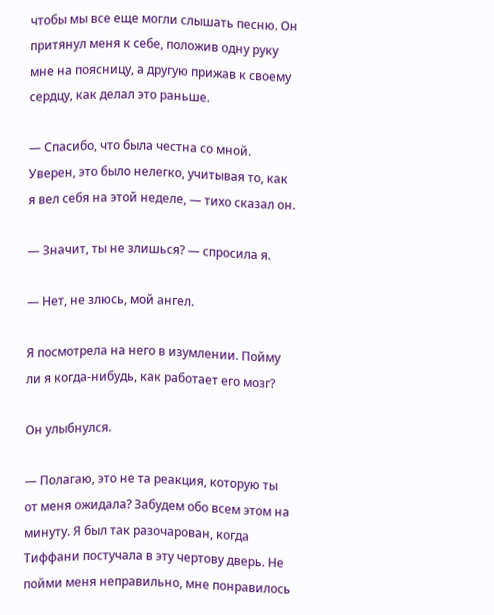чтобы мы все еще могли слышать песню. Он притянул меня к себе, положив одну руку мне на поясницу, а другую прижав к своему сердцу, как делал это раньше.

— Спасибо, что была честна со мной. Уверен, это было нелегко, учитывая то, как я вел себя на этой неделе, — тихо сказал он.

— Значит, ты не злишься? — спросила я.

— Нет, не злюсь, мой ангел.

Я посмотрела на него в изумлении. Пойму ли я когда-нибудь, как работает его мозг?

Он улыбнулся.

— Полагаю, это не та реакция, которую ты от меня ожидала? Забудем обо всем этом на минуту. Я был так разочарован, когда Тиффани постучала в эту чертову дверь. Не пойми меня неправильно, мне понравилось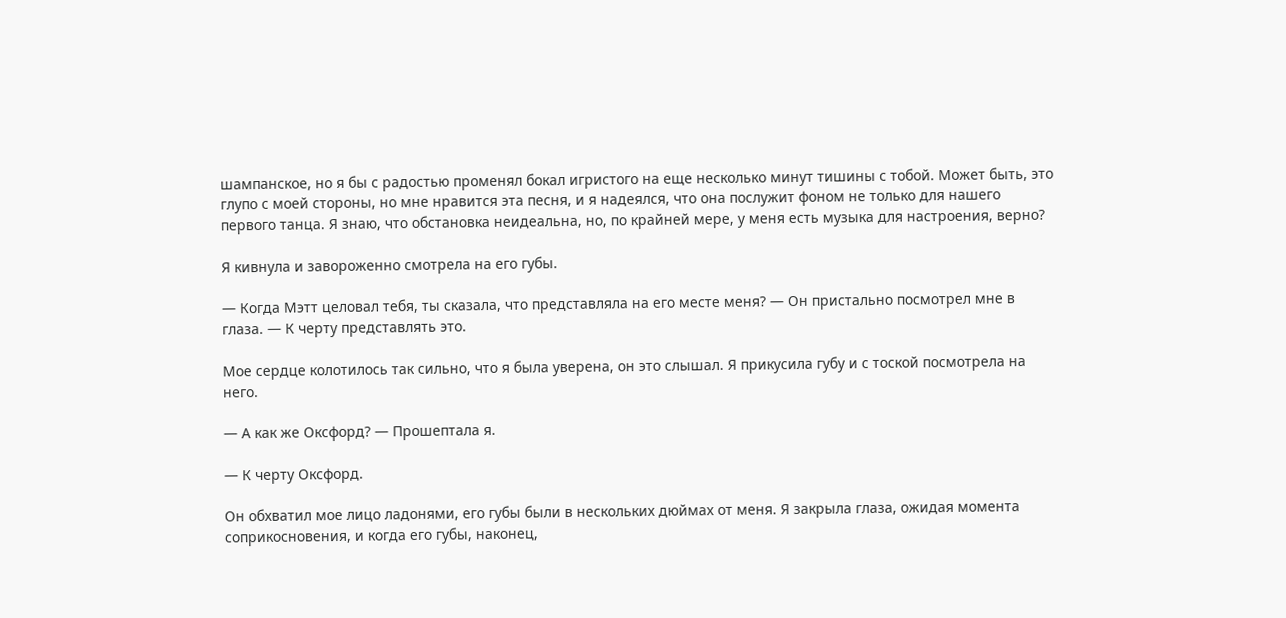шампанское, но я бы с радостью променял бокал игристого на еще несколько минут тишины с тобой. Может быть, это глупо с моей стороны, но мне нравится эта песня, и я надеялся, что она послужит фоном не только для нашего первого танца. Я знаю, что обстановка неидеальна, но, по крайней мере, у меня есть музыка для настроения, верно?

Я кивнула и завороженно смотрела на его губы.

— Когда Мэтт целовал тебя, ты сказала, что представляла на его месте меня? — Он пристально посмотрел мне в глаза. — К черту представлять это.

Мое сердце колотилось так сильно, что я была уверена, он это слышал. Я прикусила губу и с тоской посмотрела на него.

— А как же Оксфорд? — Прошептала я.

— К черту Оксфорд.

Он обхватил мое лицо ладонями, его губы были в нескольких дюймах от меня. Я закрыла глаза, ожидая момента соприкосновения, и когда его губы, наконец,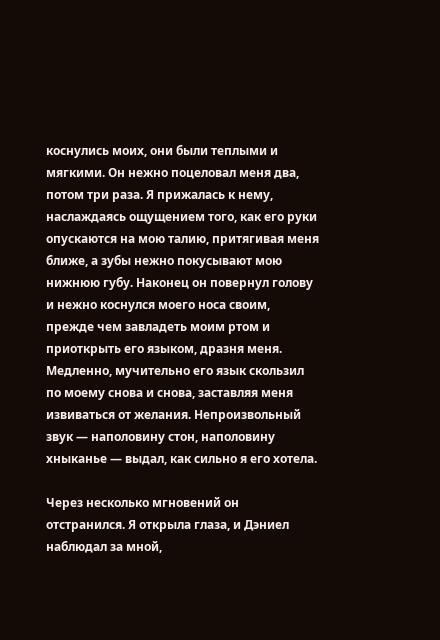коснулись моих, они были теплыми и мягкими. Он нежно поцеловал меня два, потом три раза. Я прижалась к нему, наслаждаясь ощущением того, как его руки опускаются на мою талию, притягивая меня ближе, а зубы нежно покусывают мою нижнюю губу. Наконец он повернул голову и нежно коснулся моего носа своим, прежде чем завладеть моим ртом и приоткрыть его языком, дразня меня. Медленно, мучительно его язык скользил по моему снова и снова, заставляя меня извиваться от желания. Непроизвольный звук — наполовину стон, наполовину хныканье — выдал, как сильно я его хотела.

Через несколько мгновений он отстранился. Я открыла глаза, и Дэниел наблюдал за мной,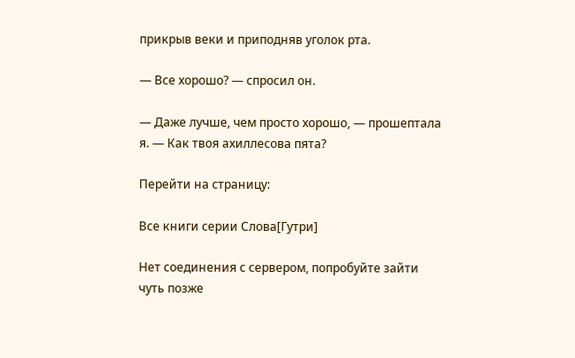прикрыв веки и приподняв уголок рта.

— Все хорошо? — спросил он.

— Даже лучше, чем просто хорошо, — прошептала я. — Как твоя ахиллесова пята?

Перейти на страницу:

Все книги серии Слова[Гутри]

Нет соединения с сервером, попробуйте зайти чуть позже